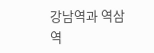강남역과 역삼역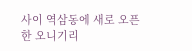사이 역삼동에 새로 오픈한 오니기리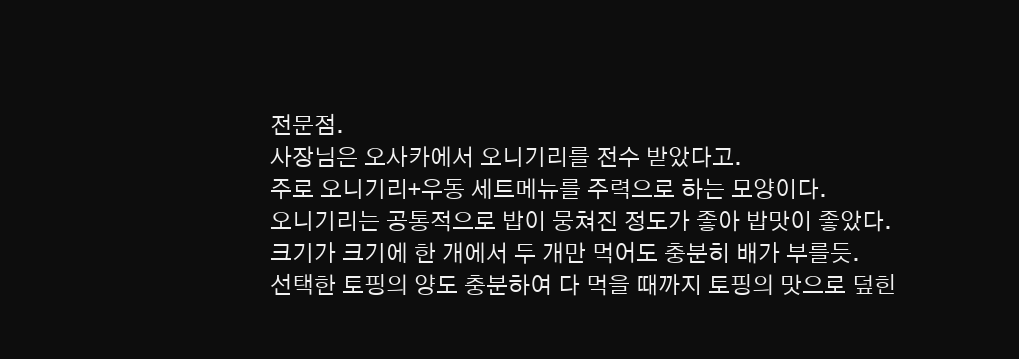전문점.
사장님은 오사카에서 오니기리를 전수 받았다고.
주로 오니기리+우동 세트메뉴를 주력으로 하는 모양이다.
오니기리는 공통적으로 밥이 뭉쳐진 정도가 좋아 밥맛이 좋았다.
크기가 크기에 한 개에서 두 개만 먹어도 충분히 배가 부를듯.
선택한 토핑의 양도 충분하여 다 먹을 때까지 토핑의 맛으로 덮힌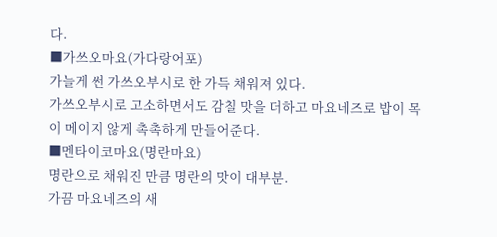다.
■가쓰오마요(가다랑어포)
가늘게 썬 가쓰오부시로 한 가득 채워져 있다.
가쓰오부시로 고소하면서도 감칠 맛을 더하고 마요네즈로 밥이 목이 메이지 않게 촉촉하게 만들어준다.
■멘타이코마요(명란마요)
명란으로 채워진 만큼 명란의 맛이 대부분.
가끔 마요네즈의 새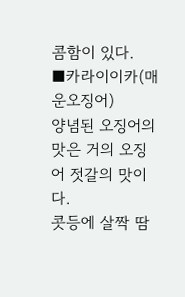콤함이 있다.
■카라이이카(매운오징어)
양념된 오징어의 맛은 거의 오징어 젓갈의 맛이다.
콧등에 살짝 땀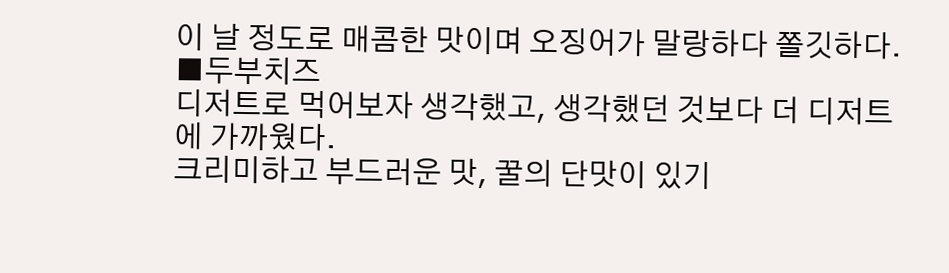이 날 정도로 매콤한 맛이며 오징어가 말랑하다 쫄깃하다.
■두부치즈
디저트로 먹어보자 생각했고, 생각했던 것보다 더 디저트에 가까웠다.
크리미하고 부드러운 맛, 꿀의 단맛이 있기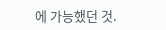에 가능했던 것.